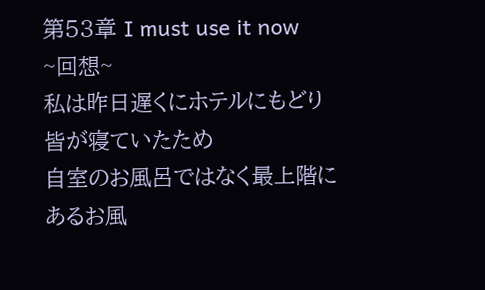第53章 I must use it now
~回想~
私は昨日遅くにホテルにもどり
皆が寝ていたため
自室のお風呂ではなく最上階にあるお風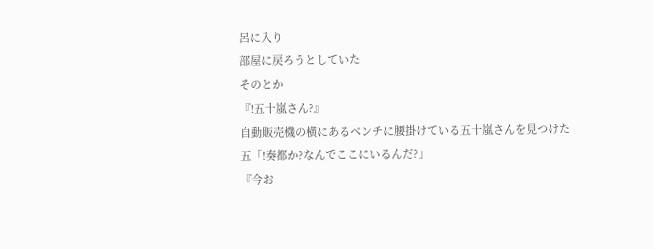呂に入り
部屋に戻ろうとしていた
そのとか
『!五十嵐さん?』
自動販売機の横にあるベンチに腰掛けている五十嵐さんを見つけた
五「!奏都か?なんでここにいるんだ?」
『今お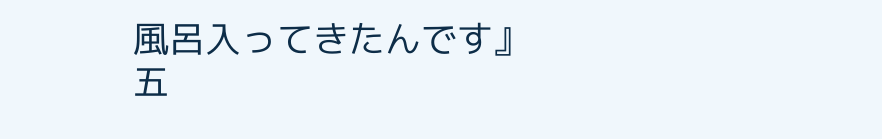風呂入ってきたんです』
五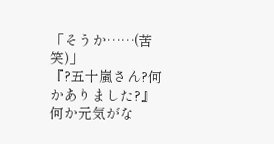「そうか……(苦笑)」
『?五十嵐さん?何かありました?』
何か元気がな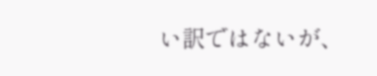い訳ではないが、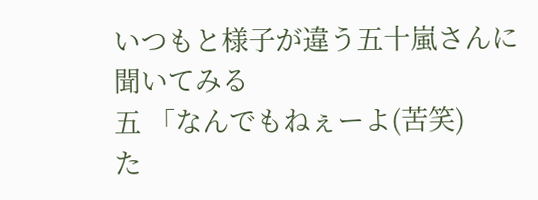いつもと様子が違う五十嵐さんに
聞いてみる
五 「なんでもねぇーよ(苦笑)
た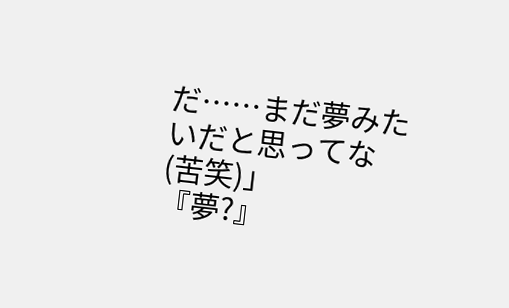だ……まだ夢みたいだと思ってな(苦笑)」
『夢?』